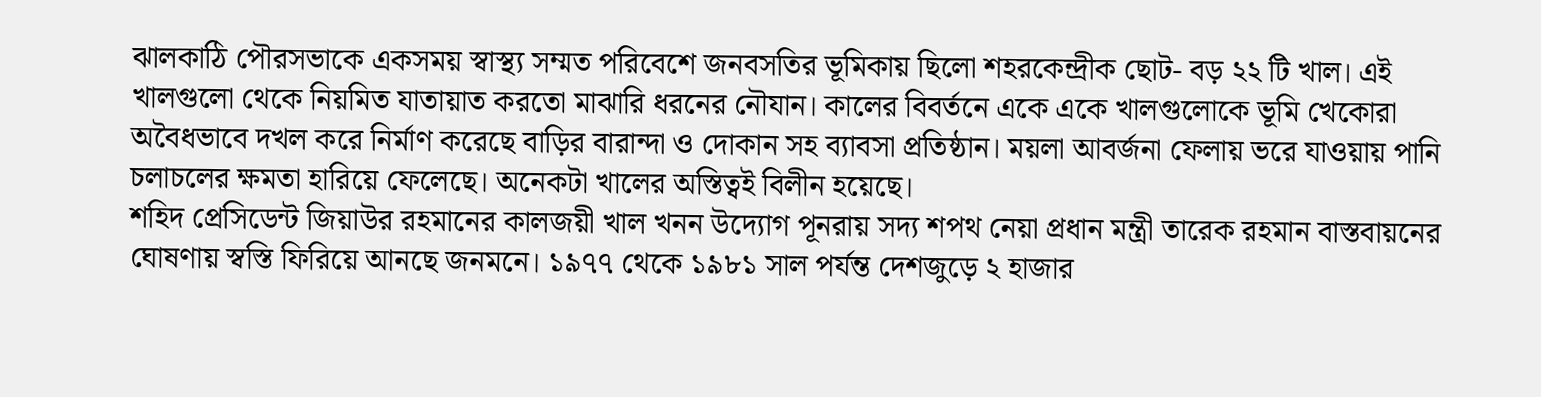ঝালকাঠি পৌরসভাকে একসময় স্বাস্থ্য সম্মত পরিবেশে জনবসতির ভূমিকায় ছিলো শহরকেন্দ্রীক ছোট- বড় ২২ টি খাল। এই খালগুলো থেকে নিয়মিত যাতায়াত করতো মাঝারি ধরনের নৌযান। কালের বিবর্তনে একে একে খালগুলোকে ভূমি খেকোরা অবৈধভাবে দখল করে নির্মাণ করেছে বাড়ির বারান্দা ও দোকান সহ ব্যাবসা প্রতিষ্ঠান। ময়লা আবর্জনা ফেলায় ভরে যাওয়ায় পানি চলাচলের ক্ষমতা হারিয়ে ফেলেছে। অনেকটা খালের অস্তিত্বই বিলীন হয়েছে।
শহিদ প্রেসিডেন্ট জিয়াউর রহমানের কালজয়ী খাল খনন উদ্যোগ পূনরায় সদ্য শপথ নেয়া প্রধান মন্ত্রী তারেক রহমান বাস্তবায়নের ঘোষণায় স্বস্তি ফিরিয়ে আনছে জনমনে। ১৯৭৭ থেকে ১৯৮১ সাল পর্যন্ত দেশজুড়ে ২ হাজার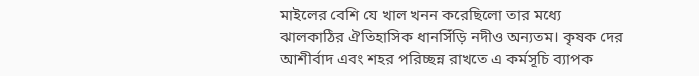মাইলের বেশি যে খাল খনন করেছিলো তার মধ্যে ঝালকাঠির ঐতিহাসিক ধানসিঁড়ি নদীও অন্যতম। কৃষক দের আশীর্বাদ এবং শহর পরিচ্ছন্ন রাখতে এ কর্মসূচি ব্যাপক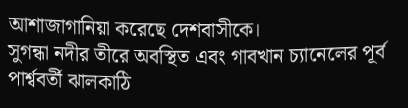আশাজাগানিয়া করেছে দেশবাসীকে।
সুগন্ধা নদীর তীরে অবস্থিত এবং গাবখান চ্যানেলের পূর্ব পার্শ্ববর্তী ঝালকাঠি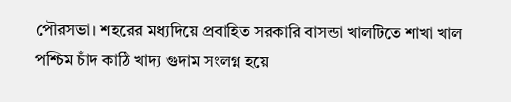পৌরসভা। শহরের মধ্যদিয়ে প্রবাহিত সরকারি বাসন্ডা খালটিতে শাখা খাল পশ্চিম চাঁদ কাঠি খাদ্য গুদাম সংলগ্ন হয়ে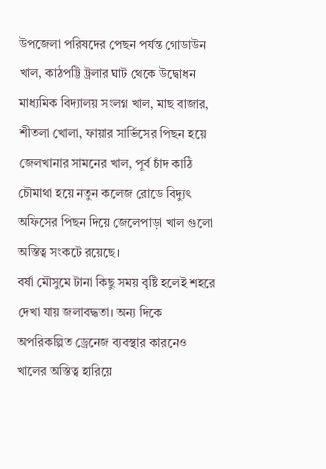উপজেলা পরিষদের পেছন পর্যন্ত গোডাউন খাল, কাঠপট্টি ট্রলার ঘাট থেকে উদ্বোধন মাধ্যমিক বিদ্যালয় সংলগ্ন খাল, মাছ বাজার, শীতলা খোলা, ফায়ার সার্ভিসের পিছন হয়ে জেলখানার সামনের খাল, পূর্ব চাঁদ কাঠি চৌমাথা হয়ে নতুন কলেজ রোডে বিদ্যুৎ অফিসের পিছন দিয়ে জেলেপাড়া খাল গুলো অস্তিত্ব সংকটে রয়েছে।
বর্ষা মৌসুমে টানা কিছু সময় বৃষ্টি হলেই শহরে দেখা যায় জলাবদ্ধতা। অন্য দিকে অপরিকল্পিত ড্রেনেজ ব্যবস্থার কারনেও খালের অস্তিত্ব হারিয়ে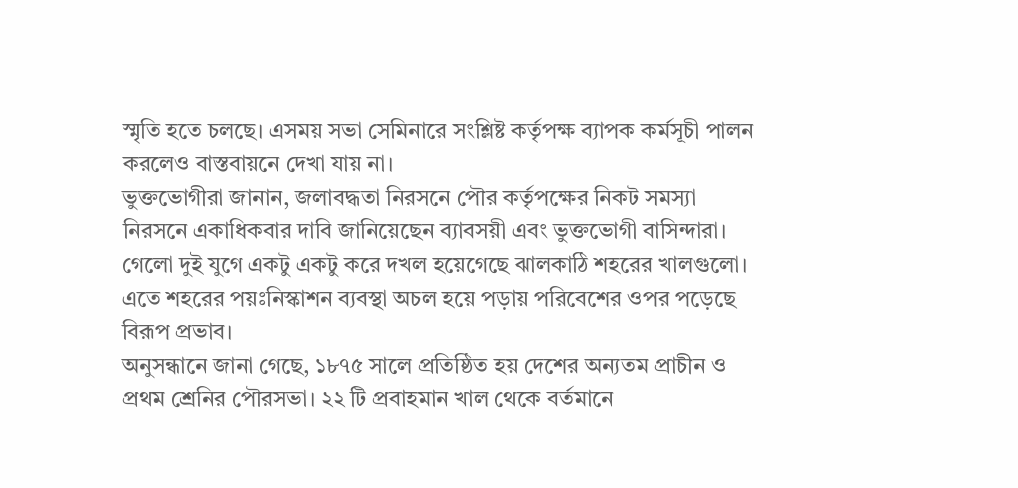স্মৃতি হতে চলছে। এসময় সভা সেমিনারে সংশ্লিষ্ট কর্তৃপক্ষ ব্যাপক কর্মসূচী পালন করলেও বাস্তবায়নে দেখা যায় না।
ভুক্তভোগীরা জানান, জলাবদ্ধতা নিরসনে পৌর কর্তৃপক্ষের নিকট সমস্যা নিরসনে একাধিকবার দাবি জানিয়েছেন ব্যাবসয়ী এবং ভুক্তভোগী বাসিন্দারা। গেলো দুই যুগে একটু একটু করে দখল হয়েগেছে ঝালকাঠি শহরের খালগুলো। এতে শহরের পয়ঃনিস্কাশন ব্যবস্থা অচল হয়ে পড়ায় পরিবেশের ওপর পড়েছে বিরূপ প্রভাব।
অনুসন্ধানে জানা গেছে, ১৮৭৫ সালে প্রতিষ্ঠিত হয় দেশের অন্যতম প্রাচীন ও প্রথম শ্রেনির পৌরসভা। ২২ টি প্রবাহমান খাল থেকে বর্তমানে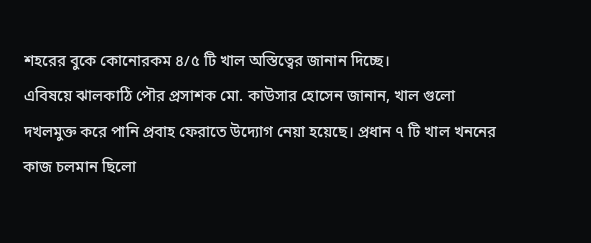শহরের বুকে কোনোরকম ৪/৫ টি খাল অস্তিত্বের জানান দিচ্ছে।
এবিষয়ে ঝালকাঠি পৌর প্রসাশক মো. কাউসার হোসেন জানান, খাল গুলো দখলমুক্ত করে পানি প্রবাহ ফেরাতে উদ্যোগ নেয়া হয়েছে। প্রধান ৭ টি খাল খননের কাজ চলমান ছিলো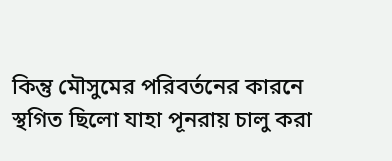কিন্তু মৌসুমের পরিবর্তনের কারনে স্থগিত ছিলো যাহা পূনরায় চালু করা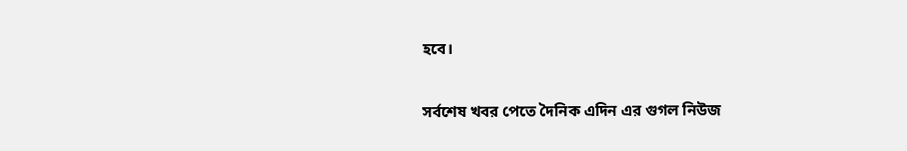হবে।


সর্বশেষ খবর পেতে দৈনিক এদিন এর গুগল নিউজ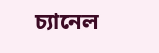চ্যানেল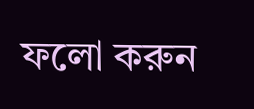ফলো করুন